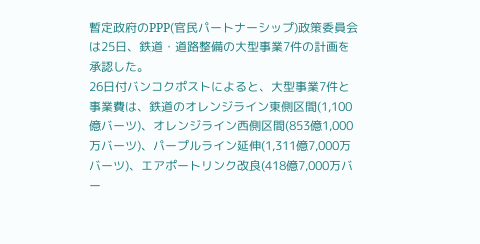暫定政府のPPP(官民パートナーシップ)政策委員会は25日、鉄道・道路整備の大型事業7件の計画を承認した。
26日付バンコクポストによると、大型事業7件と事業費は、鉄道のオレンジライン東側区間(1,100億バーツ)、オレンジライン西側区間(853億1,000万バーツ)、パープルライン延伸(1,311億7,000万バーツ)、エアポートリンク改良(418億7,000万バー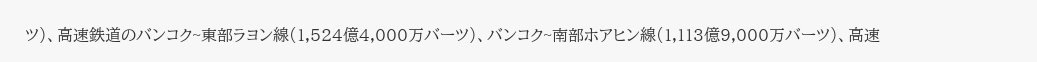ツ)、高速鉄道のバンコク~東部ラヨン線(1,524億4,000万バーツ)、バンコク~南部ホアヒン線(1,113億9,000万バーツ)、高速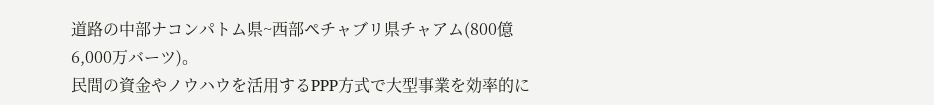道路の中部ナコンパトム県~西部ペチャブリ県チャアム(800億6,000万バーツ)。
民間の資金やノウハウを活用するPPP方式で大型事業を効率的に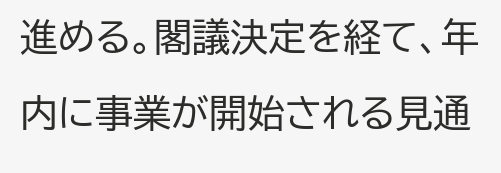進める。閣議決定を経て、年内に事業が開始される見通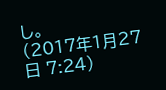し。
(2017年1月27日 7:24)